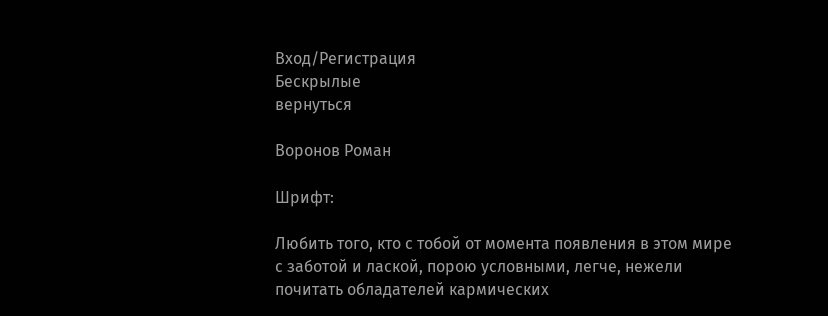Вход/Регистрация
Бескрылые
вернуться

Воронов Роман

Шрифт:

Любить того, кто с тобой от момента появления в этом мире с заботой и лаской, порою условными, легче, нежели почитать обладателей кармических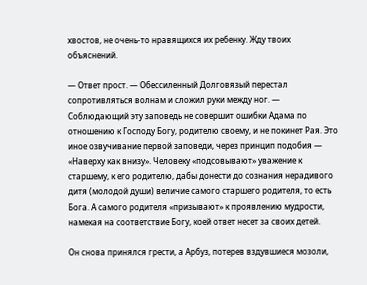хвостов, не очень-то нравящихся их ребенку. Жду твоих объяснений.

— Ответ прост. — Обессиленный Долговязый перестал сопротивляться волнам и сложил руки между ног. — Соблюдающий эту заповедь не совершит ошибки Адама по отношению к Господу Богу, родителю своему, и не покинет Рая. Это иное озвучивание первой заповеди, через принцип подобия — «Наверху как внизу». Человеку «подсовывают» уважение к старшему, к его родителю, дабы донести до сознания нерадивого дитя (молодой души) величие самого старшего родителя, то есть Бога. А самого родителя «призывают» к проявлению мудрости, намекая на соответствие Богу, коей ответ несет за своих детей.

Он снова принялся грести, а Арбуз, потерев вздувшиеся мозоли,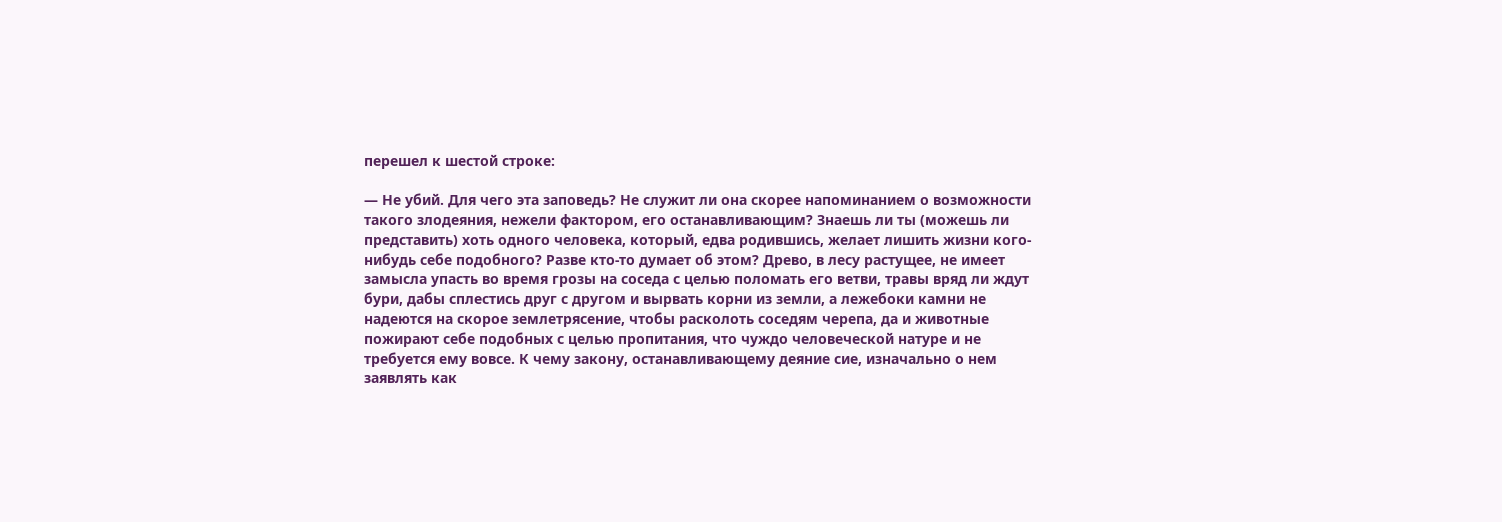перешел к шестой строке:

— Не убий. Для чего эта заповедь? Не служит ли она скорее напоминанием о возможности такого злодеяния, нежели фактором, его останавливающим? Знаешь ли ты (можешь ли представить) хоть одного человека, который, едва родившись, желает лишить жизни кого-нибудь себе подобного? Разве кто-то думает об этом? Древо, в лесу растущее, не имеет замысла упасть во время грозы на соседа с целью поломать его ветви, травы вряд ли ждут бури, дабы сплестись друг с другом и вырвать корни из земли, а лежебоки камни не надеются на скорое землетрясение, чтобы расколоть соседям черепа, да и животные пожирают себе подобных с целью пропитания, что чуждо человеческой натуре и не требуется ему вовсе. К чему закону, останавливающему деяние сие, изначально о нем заявлять как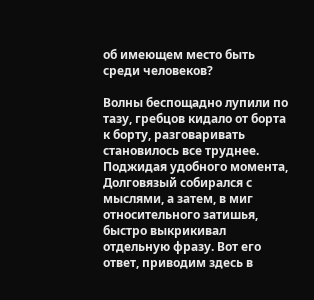об имеющем место быть среди человеков?

Волны беспощадно лупили по тазу, гребцов кидало от борта к борту, разговаривать становилось все труднее. Поджидая удобного момента, Долговязый собирался с мыслями, а затем, в миг относительного затишья, быстро выкрикивал отдельную фразу. Вот его ответ, приводим здесь в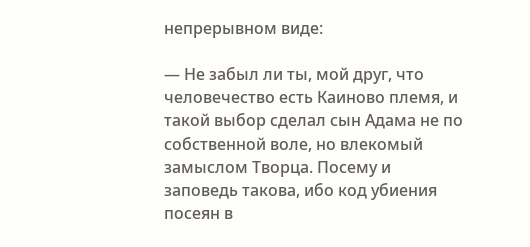непрерывном виде:

— Не забыл ли ты, мой друг, что человечество есть Каиново племя, и такой выбор сделал сын Адама не по собственной воле, но влекомый замыслом Творца. Посему и заповедь такова, ибо код убиения посеян в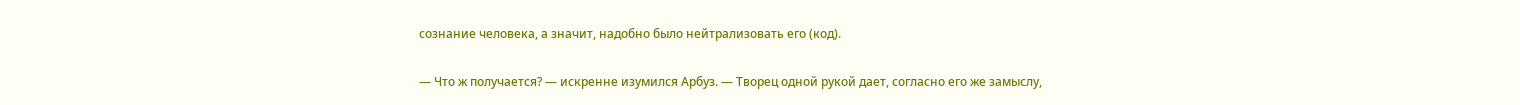сознание человека, а значит, надобно было нейтрализовать его (код).

— Что ж получается? — искренне изумился Арбуз. — Творец одной рукой дает, согласно его же замыслу,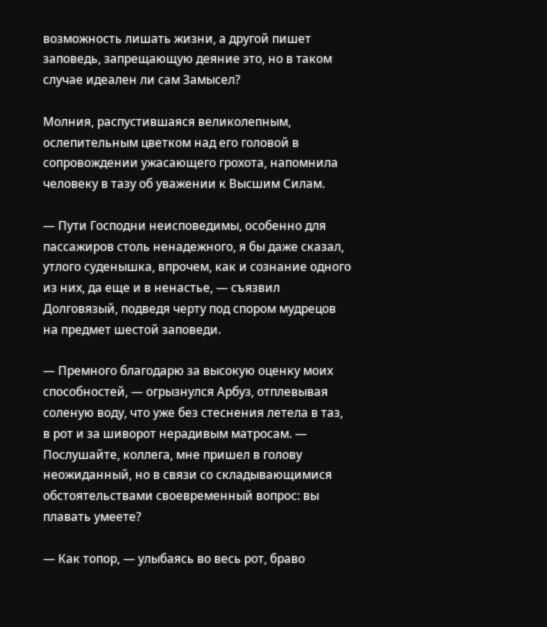возможность лишать жизни, а другой пишет заповедь, запрещающую деяние это, но в таком случае идеален ли сам Замысел?

Молния, распустившаяся великолепным, ослепительным цветком над его головой в сопровождении ужасающего грохота, напомнила человеку в тазу об уважении к Высшим Силам.

— Пути Господни неисповедимы, особенно для пассажиров столь ненадежного, я бы даже сказал, утлого суденышка, впрочем, как и сознание одного из них, да еще и в ненастье, — съязвил Долговязый, подведя черту под спором мудрецов на предмет шестой заповеди.

— Премного благодарю за высокую оценку моих способностей, — огрызнулся Арбуз, отплевывая соленую воду, что уже без стеснения летела в таз, в рот и за шиворот нерадивым матросам. — Послушайте, коллега, мне пришел в голову неожиданный, но в связи со складывающимися обстоятельствами своевременный вопрос: вы плавать умеете?

— Как топор, — улыбаясь во весь рот, браво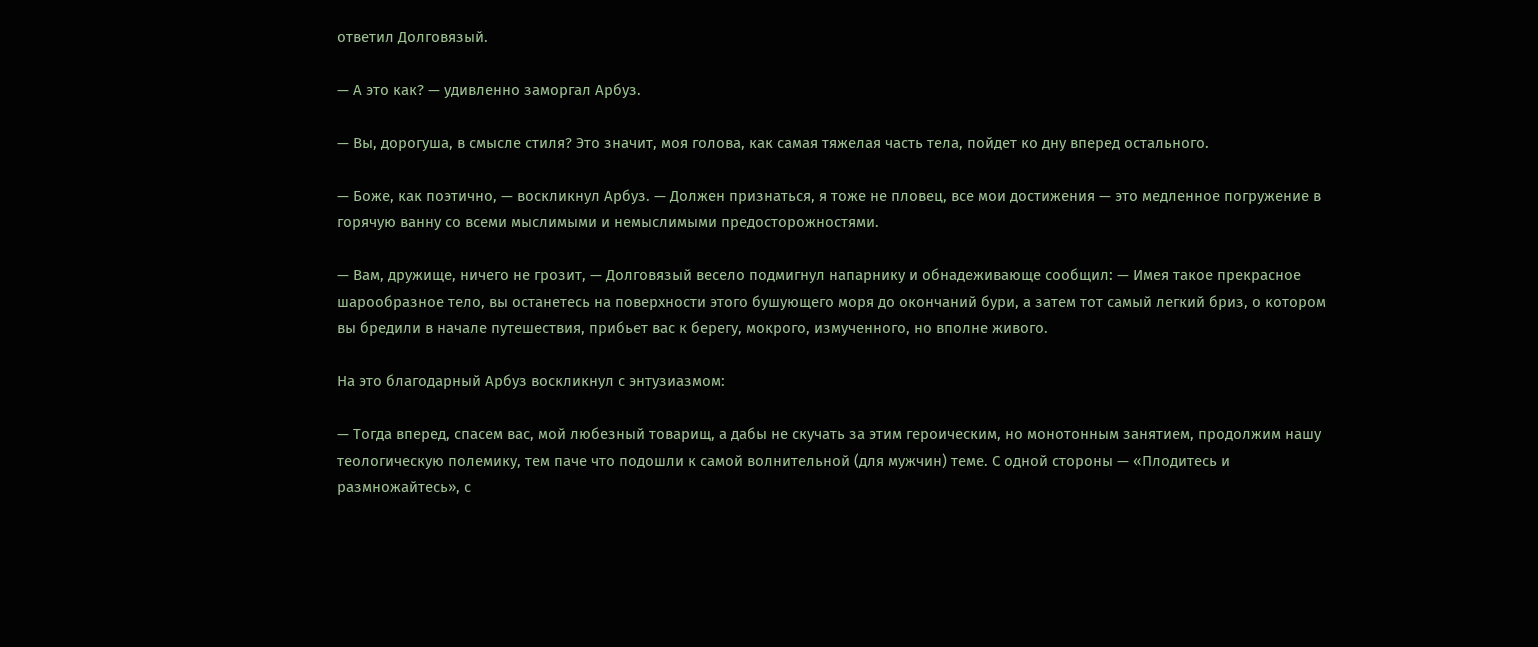ответил Долговязый.

— А это как? — удивленно заморгал Арбуз.

— Вы, дорогуша, в смысле стиля? Это значит, моя голова, как самая тяжелая часть тела, пойдет ко дну вперед остального.

— Боже, как поэтично, — воскликнул Арбуз. — Должен признаться, я тоже не пловец, все мои достижения — это медленное погружение в горячую ванну со всеми мыслимыми и немыслимыми предосторожностями.

— Вам, дружище, ничего не грозит, — Долговязый весело подмигнул напарнику и обнадеживающе сообщил: — Имея такое прекрасное шарообразное тело, вы останетесь на поверхности этого бушующего моря до окончаний бури, а затем тот самый легкий бриз, о котором вы бредили в начале путешествия, прибьет вас к берегу, мокрого, измученного, но вполне живого.

На это благодарный Арбуз воскликнул с энтузиазмом:

— Тогда вперед, спасем вас, мой любезный товарищ, а дабы не скучать за этим героическим, но монотонным занятием, продолжим нашу теологическую полемику, тем паче что подошли к самой волнительной (для мужчин) теме. С одной стороны — «Плодитесь и размножайтесь», с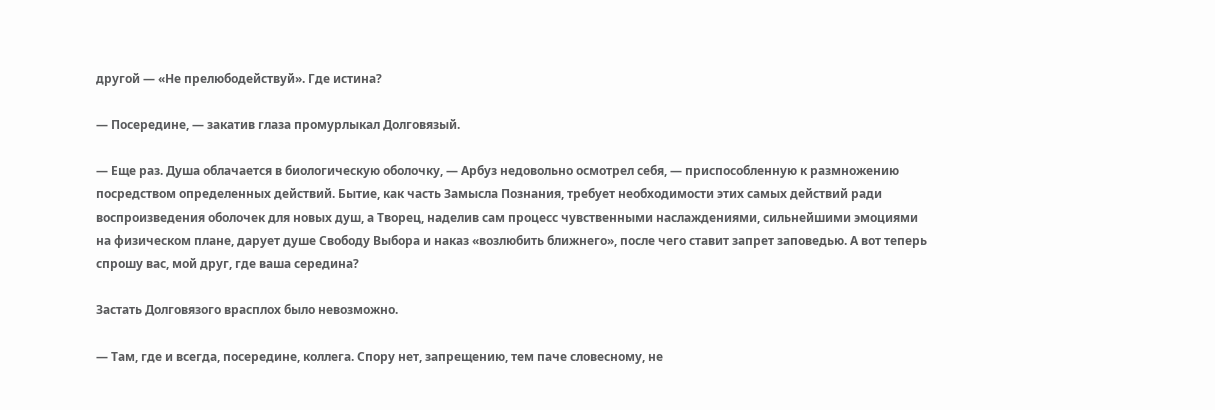другой — «Не прелюбодействуй». Где истина?

— Посередине, — закатив глаза промурлыкал Долговязый.

— Еще раз. Душа облачается в биологическую оболочку, — Арбуз недовольно осмотрел себя, — приспособленную к размножению посредством определенных действий. Бытие, как часть Замысла Познания, требует необходимости этих самых действий ради воспроизведения оболочек для новых душ, а Творец, наделив сам процесс чувственными наслаждениями, сильнейшими эмоциями на физическом плане, дарует душе Свободу Выбора и наказ «возлюбить ближнего», после чего ставит запрет заповедью. А вот теперь спрошу вас, мой друг, где ваша середина?

Застать Долговязого врасплох было невозможно.

— Там, где и всегда, посередине, коллега. Спору нет, запрещению, тем паче словесному, не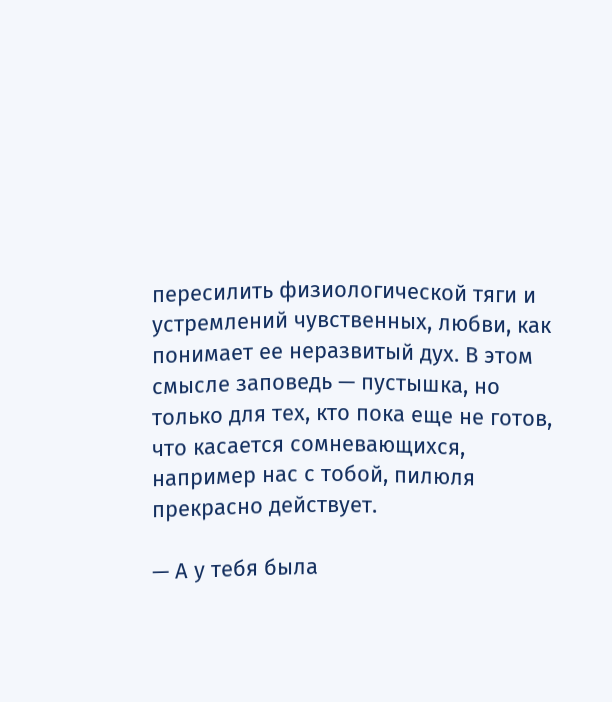пересилить физиологической тяги и устремлений чувственных, любви, как понимает ее неразвитый дух. В этом смысле заповедь — пустышка, но только для тех, кто пока еще не готов, что касается сомневающихся, например нас с тобой, пилюля прекрасно действует.

— А у тебя была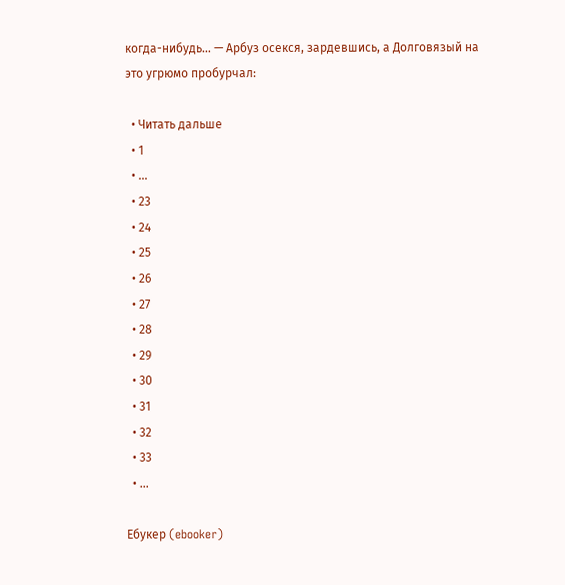когда-нибудь… — Арбуз осекся, зардевшись, а Долговязый на это угрюмо пробурчал:

  • Читать дальше
  • 1
  • ...
  • 23
  • 24
  • 25
  • 26
  • 27
  • 28
  • 29
  • 30
  • 31
  • 32
  • 33
  • ...

Ебукер (ebooker)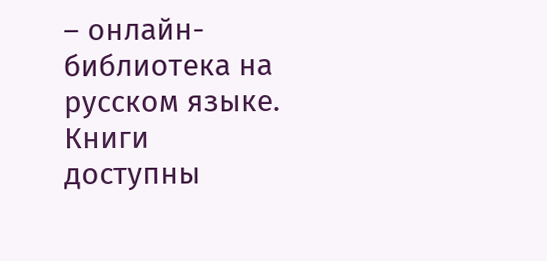– онлайн-библиотека на русском языке. Книги доступны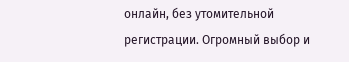онлайн, без утомительной регистрации. Огромный выбор и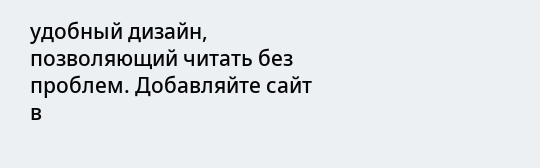удобный дизайн, позволяющий читать без проблем. Добавляйте сайт в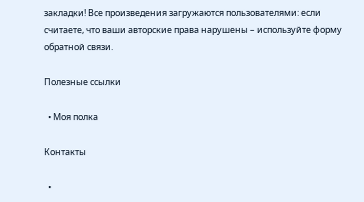закладки! Все произведения загружаются пользователями: если считаете, что ваши авторские права нарушены – используйте форму обратной связи.

Полезные ссылки

  • Моя полка

Контакты

  •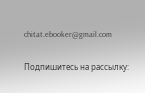chitat.ebooker@gmail.com

Подпишитесь на рассылку: